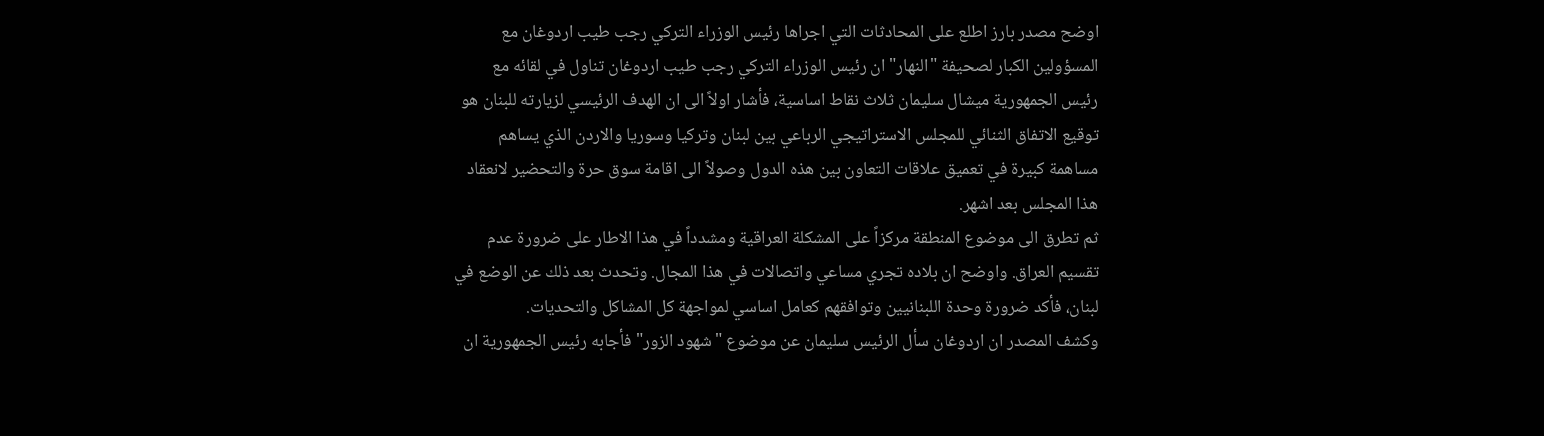اوضح مصدر بارز اطلع على المحادثات التي اجراها رئيس الوزراء التركي رجب طيب اردوغان مع المسؤولين الكبار لصحيفة "النهار" ان رئيس الوزراء التركي رجب طيب اردوغان تناول في لقائه مع رئيس الجمهورية ميشال سليمان ثلاث نقاط اساسية، فأشار اولاً الى ان الهدف الرئيسي لزيارته للبنان هو توقيع الاتفاق الثنائي للمجلس الاستراتيجي الرباعي بين لبنان وتركيا وسوريا والاردن الذي يساهم مساهمة كبيرة في تعميق علاقات التعاون بين هذه الدول وصولاً الى اقامة سوق حرة والتحضير لانعقاد هذا المجلس بعد اشهر.
ثم تطرق الى موضوع المنطقة مركزاً على المشكلة العراقية ومشدداً في هذا الاطار على ضرورة عدم تقسيم العراق. واوضح ان بلاده تجري مساعي واتصالات في هذا المجال. وتحدث بعد ذلك عن الوضع في لبنان، فأكد ضرورة وحدة اللبنانيين وتوافقهم كعامل اساسي لمواجهة كل المشاكل والتحديات.
وكشف المصدر ان اردوغان سأل الرئيس سليمان عن موضوع "شهود الزور" فأجابه رئيس الجمهورية ان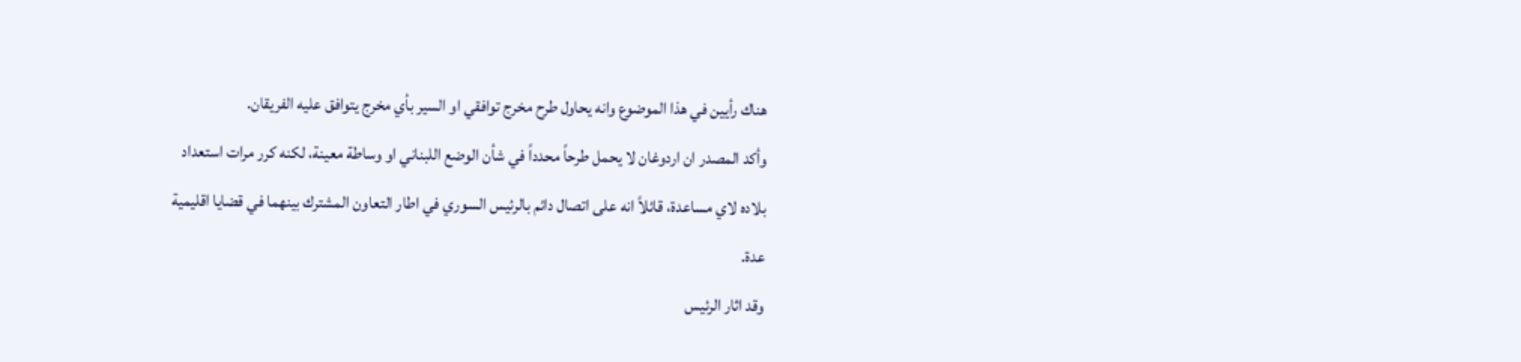هناك رأيين في هذا الموضوع وانه يحاول طرح مخرج توافقي او السير بأي مخرج يتوافق عليه الفريقان.
وأكد المصدر ان اردوغان لا يحمل طرحاً محدداً في شأن الوضع اللبناني او وساطة معينة، لكنه كرر مرات استعداد بلاده لاي مساعدة، قائلاً انه على اتصال دائم بالرئيس السوري في اطار التعاون المشترك بينهما في قضايا اقليمية عدة.
وقد اثار الرئيس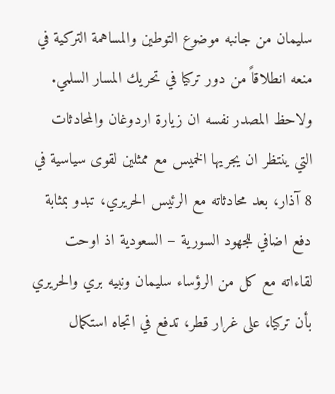سليمان من جانبه موضوع التوطين والمساهمة التركية في منعه انطلاقاً من دور تركيا في تحريك المسار السلمي.
ولاحظ المصدر نفسه ان زيارة اردوغان والمحادثات التي ينتظر ان يجريها الخميس مع ممثلين لقوى سياسية في 8 آذار، بعد محادثاته مع الرئيس الحريري، تبدو بمثابة دفع اضافي للجهود السورية – السعودية اذ اوحت لقاءاته مع كل من الرؤساء سليمان ونبيه بري والحريري بأن تركيا، على غرار قطر، تدفع في اتجاه استكمال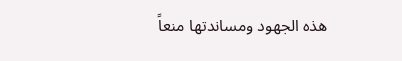هذه الجهود ومساندتها منعاً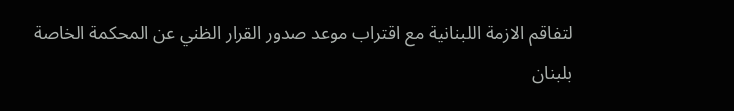لتفاقم الازمة اللبنانية مع اقتراب موعد صدور القرار الظني عن المحكمة الخاصة بلبنان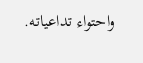واحتواء تداعياته.